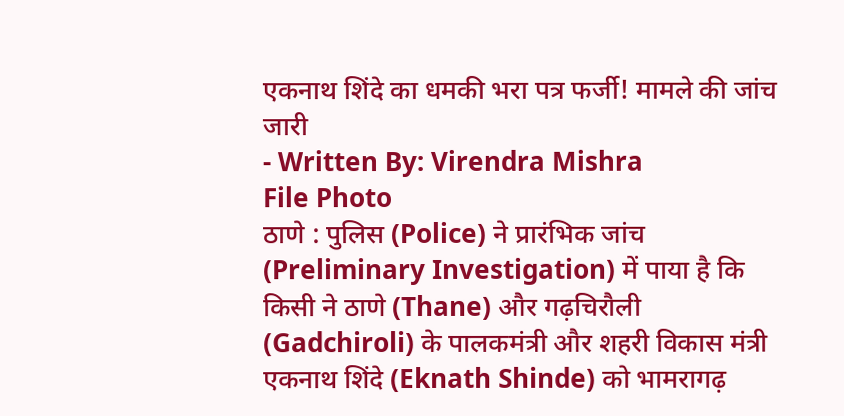एकनाथ शिंदे का धमकी भरा पत्र फर्जी! मामले की जांच जारी
- Written By: Virendra Mishra
File Photo
ठाणे : पुलिस (Police) ने प्रारंभिक जांच (Preliminary Investigation) में पाया है कि किसी ने ठाणे (Thane) और गढ़चिरौली (Gadchiroli) के पालकमंत्री और शहरी विकास मंत्री एकनाथ शिंदे (Eknath Shinde) को भामरागढ़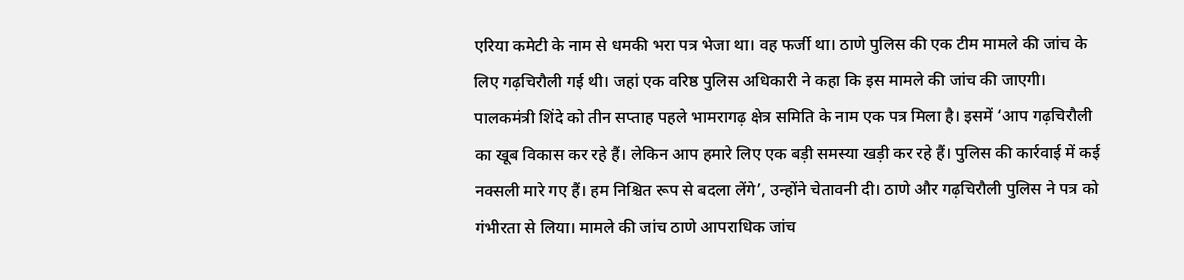एरिया कमेटी के नाम से धमकी भरा पत्र भेजा था। वह फर्जी था। ठाणे पुलिस की एक टीम मामले की जांच के लिए गढ़चिरौली गई थी। जहां एक वरिष्ठ पुलिस अधिकारी ने कहा कि इस मामले की जांच की जाएगी।
पालकमंत्री शिंदे को तीन सप्ताह पहले भामरागढ़ क्षेत्र समिति के नाम एक पत्र मिला है। इसमें ‘आप गढ़चिरौली का खूब विकास कर रहे हैं। लेकिन आप हमारे लिए एक बड़ी समस्या खड़ी कर रहे हैं। पुलिस की कार्रवाई में कई नक्सली मारे गए हैं। हम निश्चित रूप से बदला लेंगे’, उन्होंने चेतावनी दी। ठाणे और गढ़चिरौली पुलिस ने पत्र को गंभीरता से लिया। मामले की जांच ठाणे आपराधिक जांच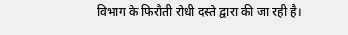विभाग के फिरौती रोधी दस्ते द्वारा की जा रही है।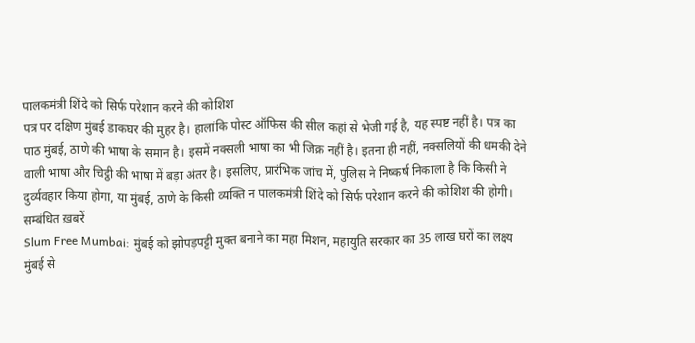पालकमंत्री शिंदे को सिर्फ परेशान करने की कोशिश
पत्र पर दक्षिण मुंबई डाकघर की मुहर है। हालांकि पोस्ट ऑफिस की सील कहां से भेजी गई है, यह स्पष्ट नहीं है। पत्र का पाठ मुंबई, ठाणे की भाषा के समान है। इसमें नक्सली भाषा का भी जिक्र नहीं है। इतना ही नहीं, नक्सलियों की धमकी देने वाली भाषा और चिट्ठी की भाषा में बड़ा अंतर है। इसलिए, प्रारंभिक जांच में, पुलिस ने निष्कर्ष निकाला है कि किसी ने दुर्व्यवहार किया होगा, या मुंबई, ठाणे के किसी व्यक्ति न पालकमंत्री शिंदे को सिर्फ परेशान करने की कोशिश की होगी।
सम्बंधित ख़बरें
Slum Free Mumbai: मुंबई को झोपड़पट्टी मुक्त बनाने का महा मिशन, महायुति सरकार का 35 लाख घरों का लक्ष्य
मुंबई से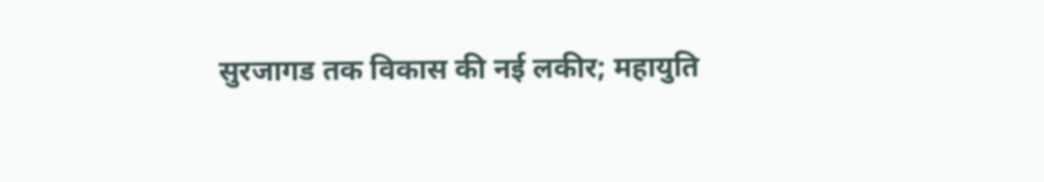सुरजागड तक विकास की नई लकीर; महायुति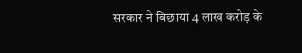सरकार ने बिछाया 4 लाख करोड़ के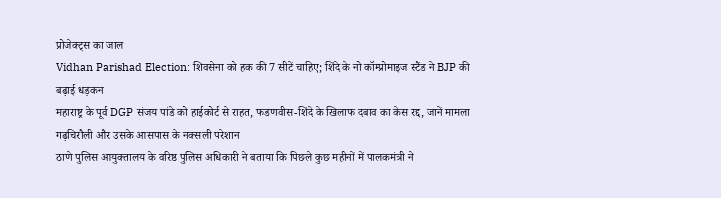प्रोजेक्ट्स का जाल
Vidhan Parishad Election: शिवसेना को हक की 7 सीटें चाहिए; शिंदे के नो कॉम्प्रोमाइज स्टैंड ने BJP की बढ़ाई धड़कन
महाराष्ट्र के पूर्व DGP संजय पांडे को हाईकोर्ट से राहत, फडणवीस-शिंदे के खिलाफ दबाव का केस रद्द, जानें मामला
गढ़चिरौली और उसके आसपास के नक्सली परेशान
ठाणे पुलिस आयुक्तालय के वरिष्ठ पुलिस अधिकारी ने बताया कि पिछले कुछ महीनों में पालकमंत्री ने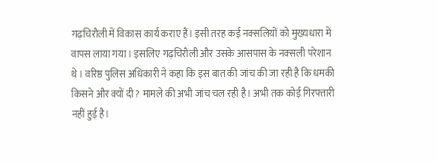गढ़चिरौली में विकास कार्य कराए हैं। इसी तरह कई नक्सलियों को मुख्यधारा में वापस लाया गया। इसलिए गढ़चिरौली और उसके आसपास के नक्सली परेशान थे। वरिष्ठ पुलिस अधिकारी ने कहा कि इस बात की जांच की जा रही है कि धमकी किसने और क्यों दी? मामले की अभी जांच चल रही है। अभी तक कोई गिरफ्तारी नहीं हुई है।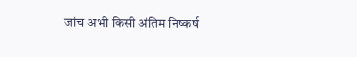जांच अभी किसी अंतिम निष्कर्ष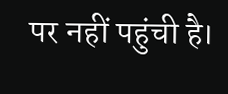पर नहीं पहुंची है।